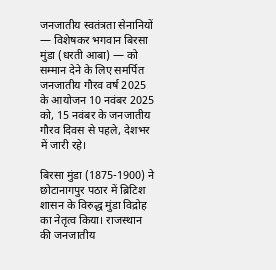जनजातीय स्वतंत्रता सेनानियों — विशेषकर भगवान बिरसा मुंडा (धरती आबा) — को सम्मान देने के लिए समर्पित जनजातीय गौरव वर्ष 2025 के आयोजन 10 नवंबर 2025 को, 15 नवंबर के जनजातीय गौरव दिवस से पहले, देशभर में जारी रहे।

बिरसा मुंडा (1875-1900) ने छोटानागपुर पठार में ब्रिटिश शासन के विरुद्ध मुंडा विद्रोह का नेतृत्व किया। राजस्थान की जनजातीय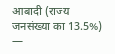आबादी (राज्य जनसंख्या का 13.5%) —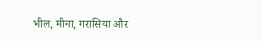भील, मीना, गरासिया और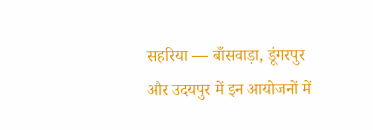सहरिया — बाँसवाड़ा, डूंगरपुर और उदयपुर में इन आयोजनों में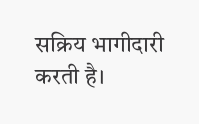सक्रिय भागीदारी करती है।